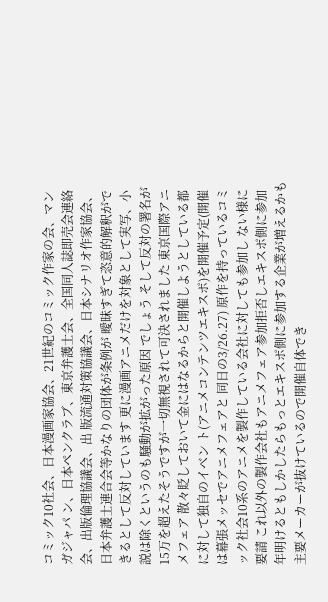コミック10社会、日本漫画家協会、21世紀のコミック作家の会、マンガジャパ ン、日本ペンクラブ、東京弁護士会、全国同人誌即売会連絡会、出版倫理協議会、出 版流通対策協議会、日本シナリオ作家協会、日本弁護士連合会等かなりの団体が条例が 曖昧すぎて恣意的解釈ができるとして反対しています 更に漫画アニメだけを対象として実写、小説は除くというのも騒動が拡がった原因 でしょう そして反対の署名が15万を超えたそうですが一切無視されて可決されました 東京国際アニメフェア 散々貶しておいて金にはなるからと開催しようとしている都に対して独自のイベン ト(アニメコンテンツエキスポ)を開催予定(開催は幕張メッセでアニメフェアと 同日の3/26.27) 原作を持っているコミック社会10系のアニメを製作している会社に対しても参加し ない様に要請 これ以外の製作会社もアニメフェア参加拒否しエキスポ側に参加 年明けるともしかしたらもっとエキスポ側に参加する企業が増えるかも 主要メーカーが抜けているので開催自体でき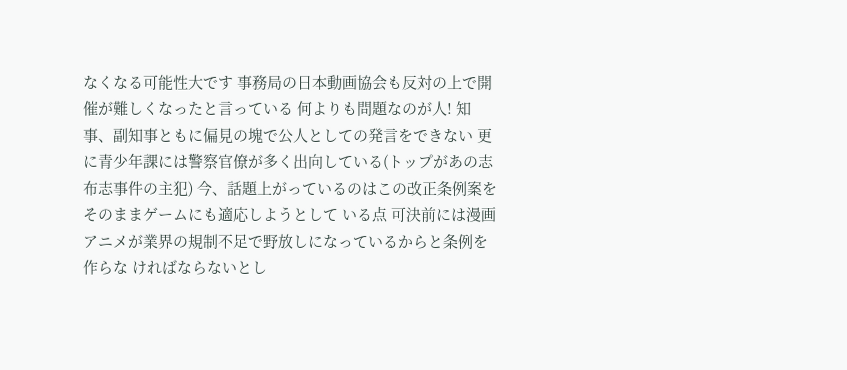なくなる可能性大です 事務局の日本動画協会も反対の上で開催が難しくなったと言っている 何よりも問題なのが人! 知事、副知事ともに偏見の塊で公人としての発言をできない 更に青少年課には警察官僚が多く出向している(トップがあの志布志事件の主犯) 今、話題上がっているのはこの改正条例案をそのままゲームにも適応しようとして いる点 可決前には漫画アニメが業界の規制不足で野放しになっているからと条例を作らな ければならないとし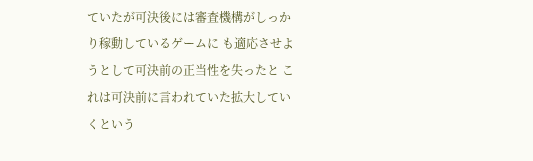ていたが可決後には審査機構がしっかり稼動しているゲームに も適応させようとして可決前の正当性を失ったと これは可決前に言われていた拡大していくという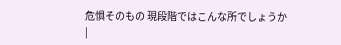危惧そのもの 現段階ではこんな所でしょうか |